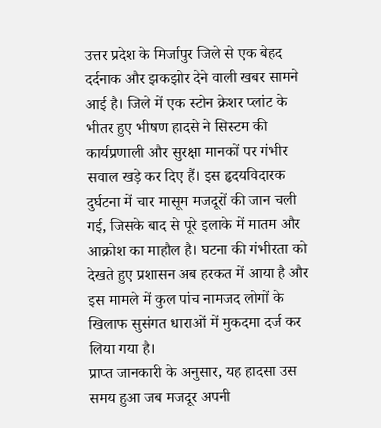उत्तर प्रदेश के मिर्जापुर जिले से एक बेहद दर्दनाक और झकझोर देने वाली खबर सामने आई है। जिले में एक स्टोन क्रेशर प्लांट के भीतर हुए भीषण हादसे ने सिस्टम की कार्यप्रणाली और सुरक्षा मानकों पर गंभीर सवाल खड़े कर दिए हैं। इस हृदयविदारक दुर्घटना में चार मासूम मजदूरों की जान चली गई, जिसके बाद से पूरे इलाके में मातम और आक्रोश का माहौल है। घटना की गंभीरता को देखते हुए प्रशासन अब हरकत में आया है और इस मामले में कुल पांच नामजद लोगों के खिलाफ सुसंगत धाराओं में मुकदमा दर्ज कर लिया गया है।
प्राप्त जानकारी के अनुसार, यह हादसा उस समय हुआ जब मजदूर अपनी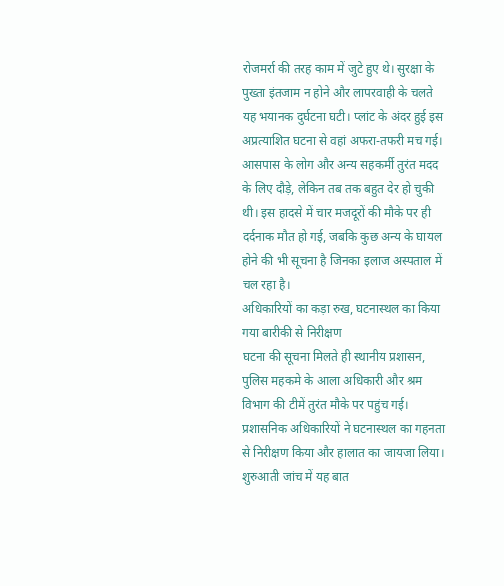रोजमर्रा की तरह काम में जुटे हुए थे। सुरक्षा के पुख्ता इंतजाम न होने और लापरवाही के चलते यह भयानक दुर्घटना घटी। प्लांट के अंदर हुई इस अप्रत्याशित घटना से वहां अफरा-तफरी मच गई। आसपास के लोग और अन्य सहकर्मी तुरंत मदद के लिए दौड़े, लेकिन तब तक बहुत देर हो चुकी थी। इस हादसे में चार मजदूरों की मौके पर ही दर्दनाक मौत हो गई, जबकि कुछ अन्य के घायल होने की भी सूचना है जिनका इलाज अस्पताल में चल रहा है।
अधिकारियों का कड़ा रुख, घटनास्थल का किया गया बारीकी से निरीक्षण
घटना की सूचना मिलते ही स्थानीय प्रशासन, पुलिस महकमे के आला अधिकारी और श्रम विभाग की टीमें तुरंत मौके पर पहुंच गई। प्रशासनिक अधिकारियों ने घटनास्थल का गहनता से निरीक्षण किया और हालात का जायजा लिया। शुरुआती जांच में यह बात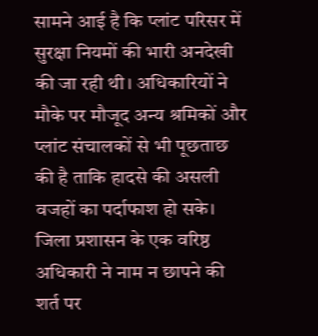सामने आई है कि प्लांट परिसर में सुरक्षा नियमों की भारी अनदेखी की जा रही थी। अधिकारियों ने मौके पर मौजूद अन्य श्रमिकों और प्लांट संचालकों से भी पूछताछ की है ताकि हादसे की असली वजहों का पर्दाफाश हो सके।
जिला प्रशासन के एक वरिष्ठ अधिकारी ने नाम न छापने की शर्त पर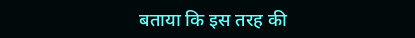बताया कि इस तरह की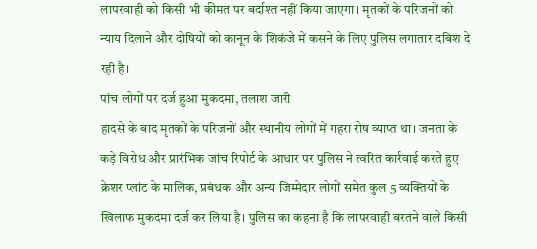लापरवाही को किसी भी कीमत पर बर्दाश्त नहीं किया जाएगा। मृतकों के परिजनों को न्याय दिलाने और दोषियों को कानून के शिकंजे में कसने के लिए पुलिस लगातार दबिश दे रही है।
पांच लोगों पर दर्ज हुआ मुकदमा, तलाश जारी
हादसे के बाद मृतकों के परिजनों और स्थानीय लोगों में गहरा रोष व्याप्त था। जनता के कड़े विरोध और प्रारंभिक जांच रिपोर्ट के आधार पर पुलिस ने त्वरित कार्रवाई करते हुए क्रेशर प्लांट के मालिक, प्रबंधक और अन्य जिम्मेदार लोगों समेत कुल 5 व्यक्तियों के खिलाफ मुकदमा दर्ज कर लिया है। पुलिस का कहना है कि लापरवाही बरतने वाले किसी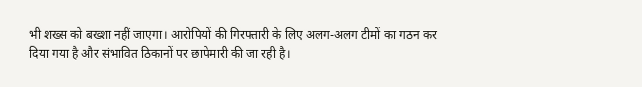भी शख्स को बख्शा नहीं जाएगा। आरोपियों की गिरफ्तारी के लिए अलग-अलग टीमों का गठन कर दिया गया है और संभावित ठिकानों पर छापेमारी की जा रही है।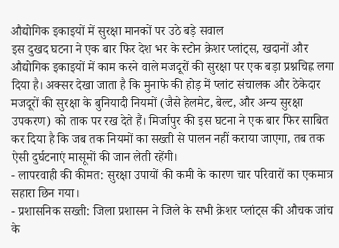औद्योगिक इकाइयों में सुरक्षा मानकों पर उठे बड़े सवाल
इस दुखद घटना ने एक बार फिर देश भर के स्टोन क्रेशर प्लांट्स, खदानों और औद्योगिक इकाइयों में काम करने वाले मजदूरों की सुरक्षा पर एक बड़ा प्रश्नचिह्न लगा दिया है। अक्सर देखा जाता है कि मुनाफे की होड़ में प्लांट संचालक और ठेकेदार मजदूरों की सुरक्षा के बुनियादी नियमों (जैसे हेलमेट, बेल्ट, और अन्य सुरक्षा उपकरण) को ताक पर रख देते हैं। मिर्जापुर की इस घटना ने एक बार फिर साबित कर दिया है कि जब तक नियमों का सख्ती से पालन नहीं कराया जाएगा, तब तक ऐसी दुर्घटनाएं मासूमों की जान लेती रहेंगी।
- लापरवाही की कीमत: सुरक्षा उपायों की कमी के कारण चार परिवारों का एकमात्र सहारा छिन गया।
- प्रशासनिक सख्ती: जिला प्रशासन ने जिले के सभी क्रेशर प्लांट्स की औचक जांच के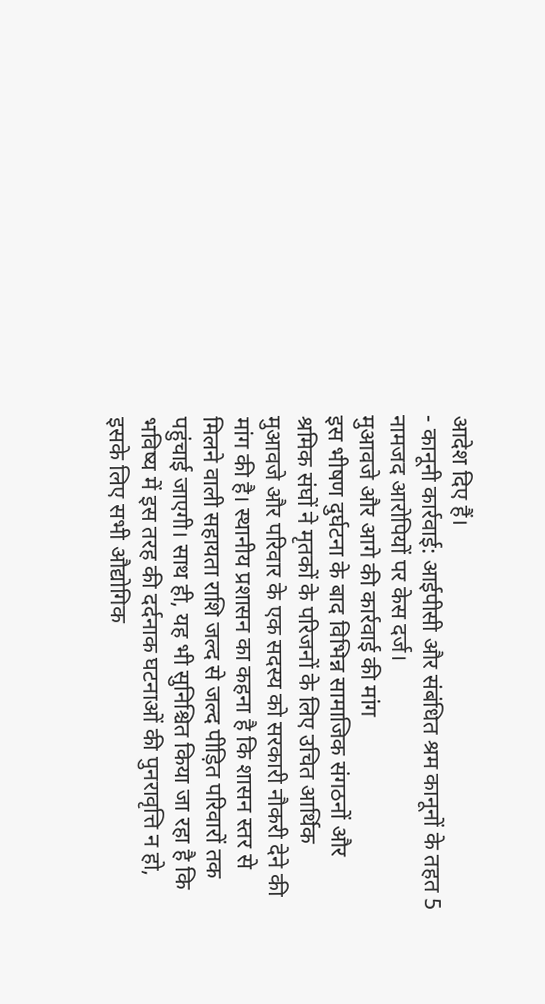आदेश दिए हैं।
- कानूनी कार्रवाई: आईपीसी और संबंधित श्रम कानूनों के तहत 5 नामजद आरोपियों पर केस दर्ज।
मुआवजे और आगे की कार्रवाई की मांग
इस भीषण दुर्घटना के बाद विभिन्न सामाजिक संगठनों और श्रमिक संघों ने मृतकों के परिजनों के लिए उचित आर्थिक मुआवजे और परिवार के एक सदस्य को सरकारी नौकरी देने की मांग की है। स्थानीय प्रशासन का कहना है कि शासन स्तर से मिलने वाली सहायता राशि जल्द से जल्द पीड़ित परिवारों तक पहुंचाई जाएगी। साथ ही, यह भी सुनिश्चित किया जा रहा है कि भविष्य में इस तरह की दर्दनाक घटनाओं की पुनरावृत्ति न हो, इसके लिए सभी औद्योगिक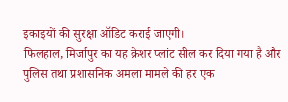इकाइयों की सुरक्षा ऑडिट कराई जाएगी।
फिलहाल, मिर्जापुर का यह क्रेशर प्लांट सील कर दिया गया है और पुलिस तथा प्रशासनिक अमला मामले की हर एक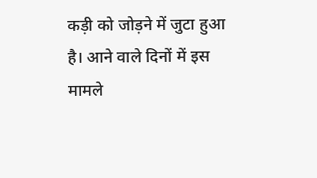कड़ी को जोड़ने में जुटा हुआ है। आने वाले दिनों में इस मामले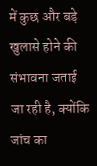में कुछ और बड़े खुलासे होने की संभावना जताई जा रही है, क्योंकि जांच का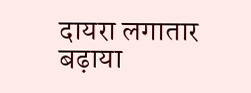दायरा लगातार बढ़ाया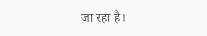जा रहा है।